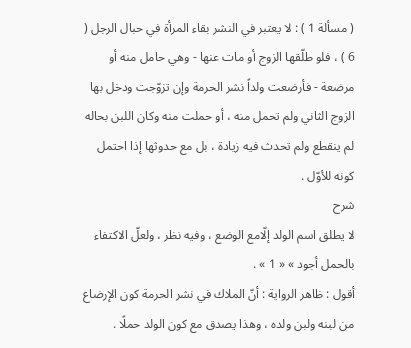( مسألة 1 ) : لا يعتبر في النشر بقاء المرأة في حبال الرجل ( 6 ) ، فلو طلّقها الزوج أو مات عنها - وهي حامل منه أو مرضعة - فأرضعت ولداً نشر الحرمة وإن تزوّجت ودخل بها الزوج الثاني ولم تحمل منه ، أو حملت منه وكان اللبن بحاله لم ينقطع ولم تحدث فيه زيادة ، بل مع حدوثها إذا احتمل كونه للأوّل .
شرح
لا يطلق اسم الولد إلّامع الوضع ، وفيه نظر ، ولعلّ الاكتفاء بالحمل أجود » « 1 » .
أقول : ظاهر الرواية : أنّ الملاك في نشر الحرمة كون الإرضاع من لبنه ولبن ولده ، وهذا يصدق مع كون الولد حملًا .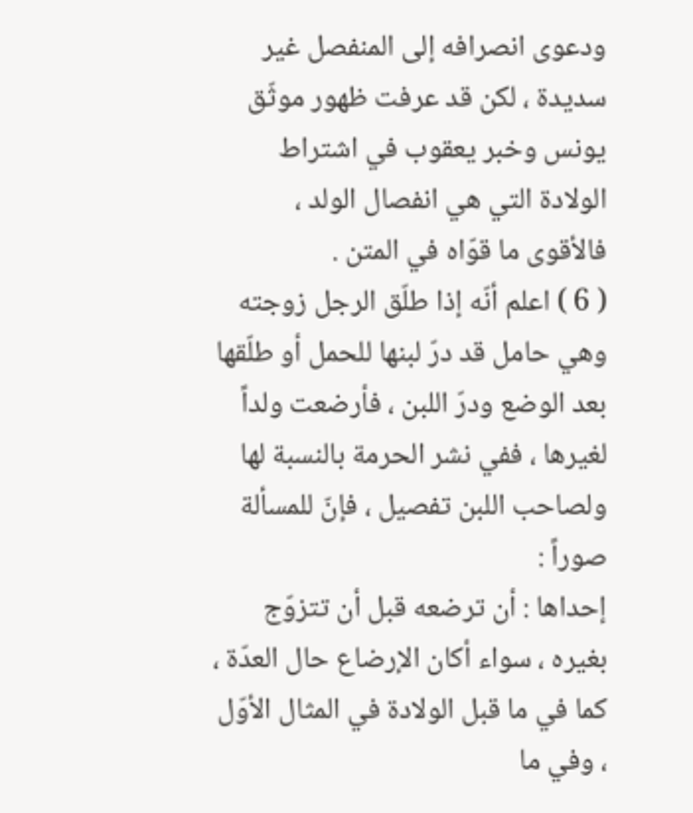ودعوى انصرافه إلى المنفصل غير سديدة ، لكن قد عرفت ظهور موثّق يونس وخبر يعقوب في اشتراط الولادة التي هي انفصال الولد ، فالأقوى ما قوّاه في المتن .
( 6 ) اعلم أنّه إذا طلّق الرجل زوجته وهي حامل قد درّ لبنها للحمل أو طلّقها بعد الوضع ودرّ اللبن ، فأرضعت ولداً لغيرها ، ففي نشر الحرمة بالنسبة لها ولصاحب اللبن تفصيل ، فإنّ للمسألة صوراً :
إحداها : أن ترضعه قبل أن تتزوّج بغيره ، سواء أكان الإرضاع حال العدّة ، كما في ما قبل الولادة في المثال الأوّل ، وفي ما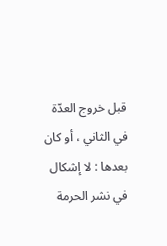قبل خروج العدّة في الثاني ، أو كان بعدها : لا إشكال في نشر الحرمة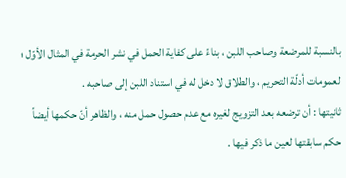بالنسبة للمرضعة وصاحب اللبن ، بناءً على كفاية الحمل في نشر الحرمة في المثال الأوّل ؛ لعمومات أدلّة التحريم ، والطلاق لا دخل له في استناد اللبن إلى صاحبه .
ثانيتها : أن ترضعه بعد التزويج لغيره مع عدم حصول حمل منه ، والظاهر أنّ حكمها أيضاً حكم سابقتها لعين ما ذكر فيها .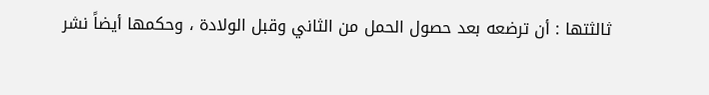ثالثتها : أن ترضعه بعد حصول الحمل من الثاني وقبل الولادة ، وحكمها أيضاً نشر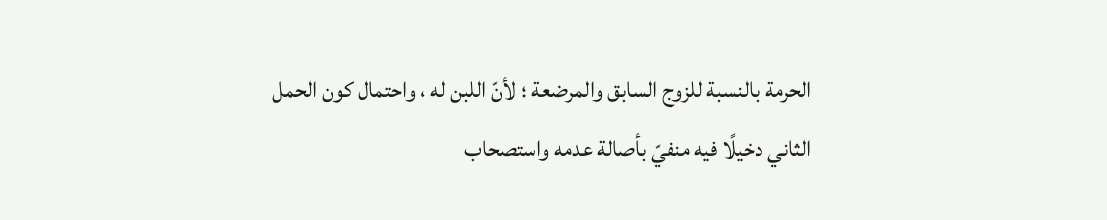الحرمة بالنسبة للزوج السابق والمرضعة ؛ لأنّ اللبن له ، واحتمال كون الحمل الثاني دخيلًا فيه منفيّ بأصالة عدمه واستصحاب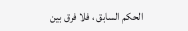الحكم السابق ، فلا فرق بين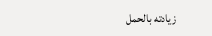زيادته بالحمل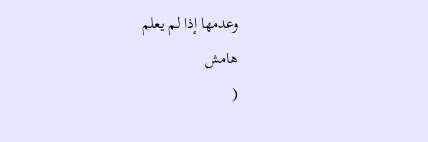وعدمها إذا لم يعلم
هامش
(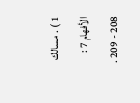1 ) . مسالك الأفهام 7 : 208 - 209 .